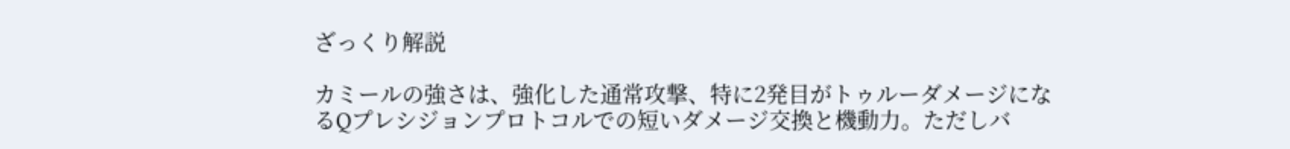ざっくり解説

カミールの強さは、強化した通常攻撃、特に2発目がトゥルーダメージになるQプレシジョンプロトコルでの短いダメージ交換と機動力。ただしバ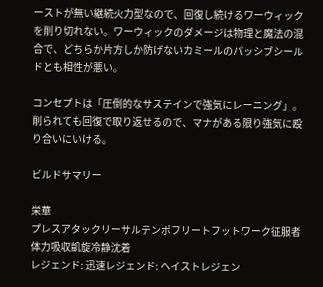ーストが無い継続火力型なので、回復し続けるワーウィックを削り切れない。ワーウィックのダメージは物理と魔法の混合で、どちらか片方しか防げないカミールのパッシブシールドとも相性が悪い。

コンセプトは「圧倒的なサステインで強気にレーニング」。削られても回復で取り返せるので、マナがある限り強気に殴り合いにいける。

ビルドサマリー

栄華
プレスアタックリーサルテンポフリートフットワーク征服者
体力吸収凱旋冷静沈着
レジェンド: 迅速レジェンド: ヘイストレジェン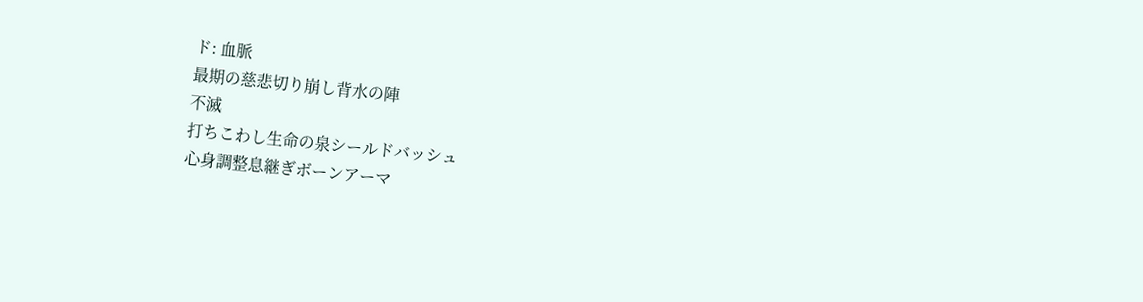ド: 血脈
最期の慈悲切り崩し背水の陣
不滅
打ちこわし生命の泉シールドバッシュ
心身調整息継ぎボーンアーマ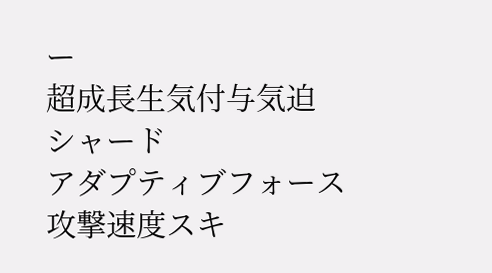ー
超成長生気付与気迫
シャード
アダプティブフォース攻撃速度スキ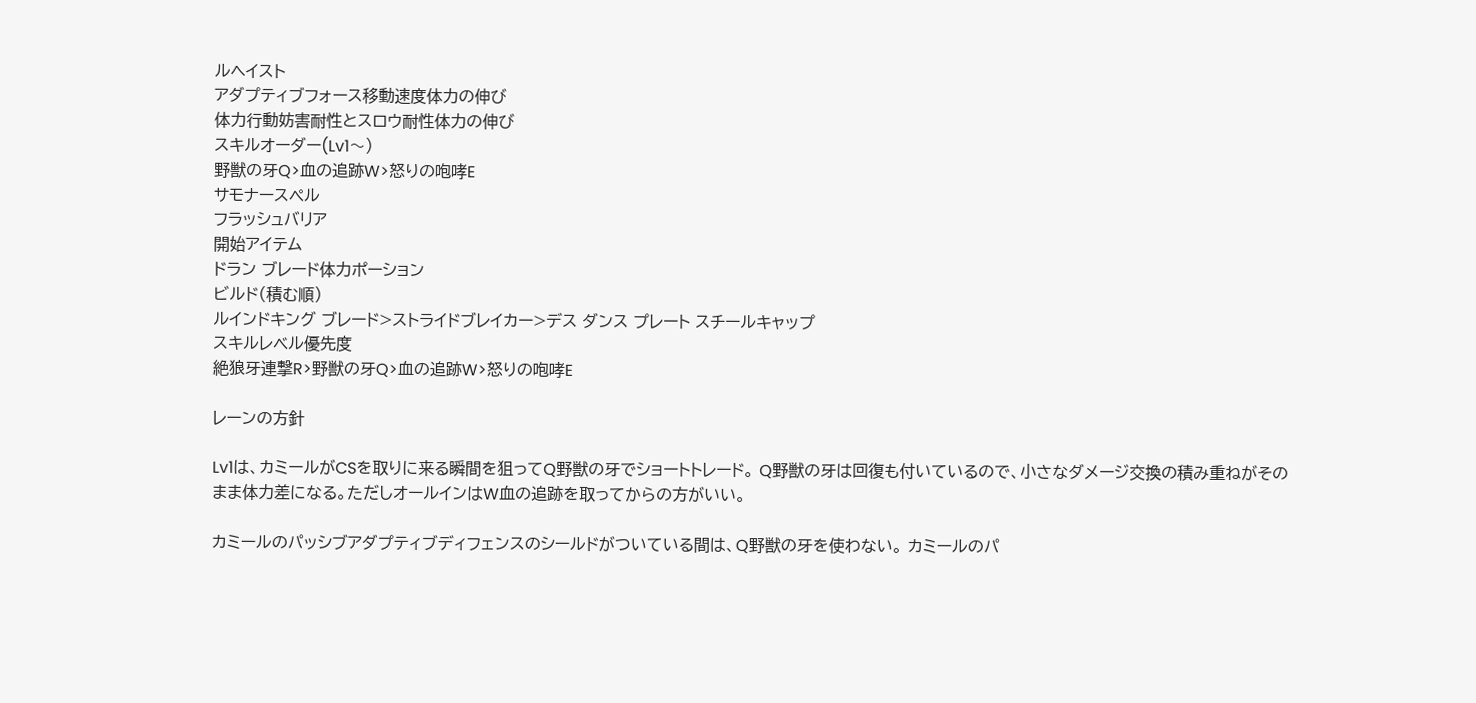ルヘイスト
アダプティブフォース移動速度体力の伸び
体力行動妨害耐性とスロウ耐性体力の伸び
スキルオーダー(Lv1〜)
野獣の牙Q>血の追跡W>怒りの咆哮E
サモナースペル
フラッシュバリア
開始アイテム
ドラン ブレード体力ポーション
ビルド(積む順)
ルインドキング ブレード>ストライドブレイカー>デス ダンス プレート スチールキャップ
スキルレベル優先度
絶狼牙連撃R>野獣の牙Q>血の追跡W>怒りの咆哮E

レーンの方針

Lv1は、カミールがCSを取りに来る瞬間を狙ってQ野獣の牙でショートトレード。 Q野獣の牙は回復も付いているので、小さなダメージ交換の積み重ねがそのまま体力差になる。ただしオールインはW血の追跡を取ってからの方がいい。

カミールのパッシブアダプティブディフェンスのシールドがついている間は、Q野獣の牙を使わない。 カミールのパ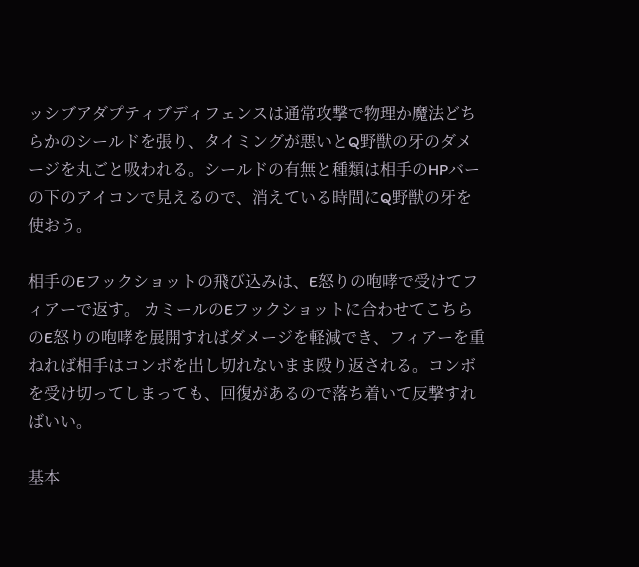ッシブアダプティブディフェンスは通常攻撃で物理か魔法どちらかのシールドを張り、タイミングが悪いとQ野獣の牙のダメージを丸ごと吸われる。シールドの有無と種類は相手のHPバーの下のアイコンで見えるので、消えている時間にQ野獣の牙を使おう。

相手のEフックショットの飛び込みは、E怒りの咆哮で受けてフィアーで返す。 カミールのEフックショットに合わせてこちらのE怒りの咆哮を展開すればダメージを軽減でき、フィアーを重ねれば相手はコンボを出し切れないまま殴り返される。コンボを受け切ってしまっても、回復があるので落ち着いて反撃すればいい。

基本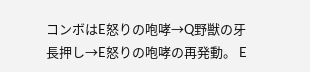コンボはE怒りの咆哮→Q野獣の牙長押し→E怒りの咆哮の再発動。 E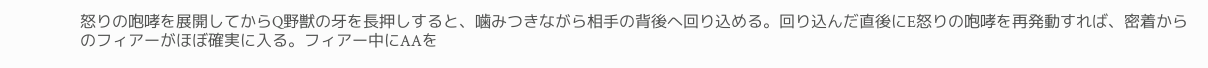怒りの咆哮を展開してからQ野獣の牙を長押しすると、噛みつきながら相手の背後へ回り込める。回り込んだ直後にE怒りの咆哮を再発動すれば、密着からのフィアーがほぼ確実に入る。フィアー中にAAを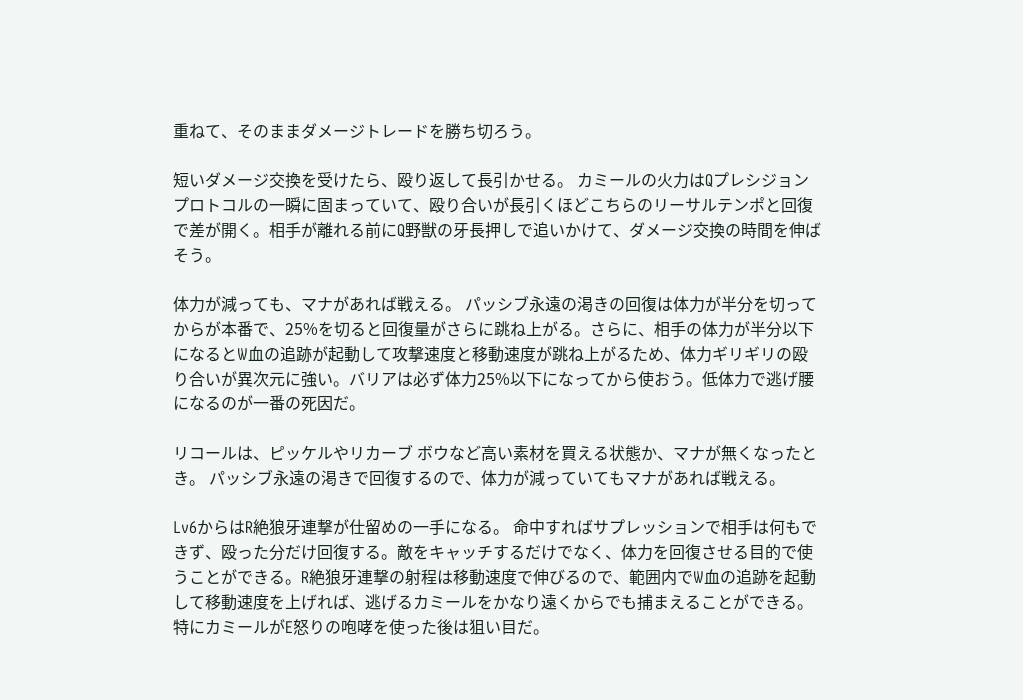重ねて、そのままダメージトレードを勝ち切ろう。

短いダメージ交換を受けたら、殴り返して長引かせる。 カミールの火力はQプレシジョンプロトコルの一瞬に固まっていて、殴り合いが長引くほどこちらのリーサルテンポと回復で差が開く。相手が離れる前にQ野獣の牙長押しで追いかけて、ダメージ交換の時間を伸ばそう。

体力が減っても、マナがあれば戦える。 パッシブ永遠の渇きの回復は体力が半分を切ってからが本番で、25%を切ると回復量がさらに跳ね上がる。さらに、相手の体力が半分以下になるとW血の追跡が起動して攻撃速度と移動速度が跳ね上がるため、体力ギリギリの殴り合いが異次元に強い。バリアは必ず体力25%以下になってから使おう。低体力で逃げ腰になるのが一番の死因だ。

リコールは、ピッケルやリカーブ ボウなど高い素材を買える状態か、マナが無くなったとき。 パッシブ永遠の渇きで回復するので、体力が減っていてもマナがあれば戦える。

Lv6からはR絶狼牙連撃が仕留めの一手になる。 命中すればサプレッションで相手は何もできず、殴った分だけ回復する。敵をキャッチするだけでなく、体力を回復させる目的で使うことができる。R絶狼牙連撃の射程は移動速度で伸びるので、範囲内でW血の追跡を起動して移動速度を上げれば、逃げるカミールをかなり遠くからでも捕まえることができる。特にカミールがE怒りの咆哮を使った後は狙い目だ。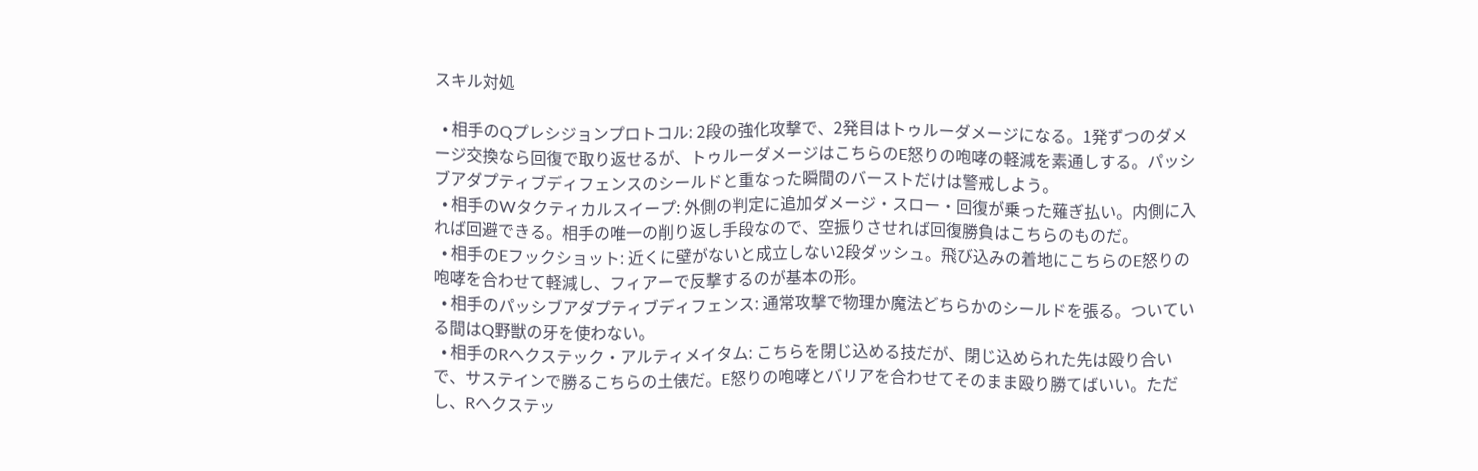スキル対処

  • 相手のQプレシジョンプロトコル: 2段の強化攻撃で、2発目はトゥルーダメージになる。1発ずつのダメージ交換なら回復で取り返せるが、トゥルーダメージはこちらのE怒りの咆哮の軽減を素通しする。パッシブアダプティブディフェンスのシールドと重なった瞬間のバーストだけは警戒しよう。
  • 相手のWタクティカルスイープ: 外側の判定に追加ダメージ・スロー・回復が乗った薙ぎ払い。内側に入れば回避できる。相手の唯一の削り返し手段なので、空振りさせれば回復勝負はこちらのものだ。
  • 相手のEフックショット: 近くに壁がないと成立しない2段ダッシュ。飛び込みの着地にこちらのE怒りの咆哮を合わせて軽減し、フィアーで反撃するのが基本の形。
  • 相手のパッシブアダプティブディフェンス: 通常攻撃で物理か魔法どちらかのシールドを張る。ついている間はQ野獣の牙を使わない。
  • 相手のRヘクステック・アルティメイタム: こちらを閉じ込める技だが、閉じ込められた先は殴り合いで、サステインで勝るこちらの土俵だ。E怒りの咆哮とバリアを合わせてそのまま殴り勝てばいい。ただし、Rヘクステッ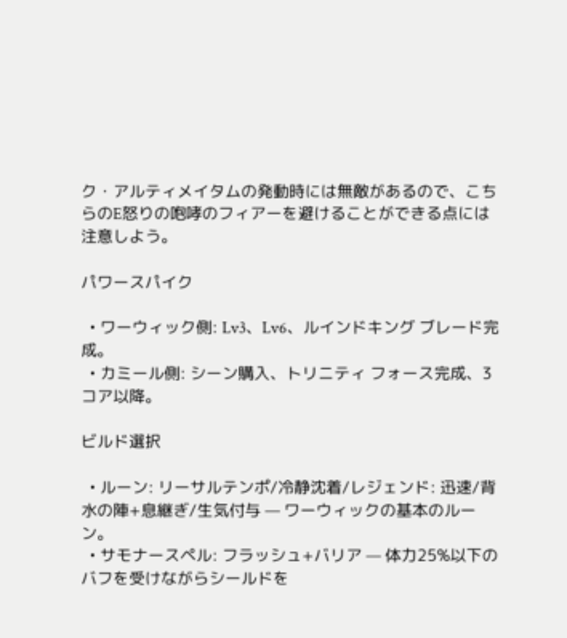ク・アルティメイタムの発動時には無敵があるので、こちらのE怒りの咆哮のフィアーを避けることができる点には注意しよう。

パワースパイク

  • ワーウィック側: Lv3、Lv6、ルインドキング ブレード完成。
  • カミール側: シーン購入、トリニティ フォース完成、3コア以降。

ビルド選択

  • ルーン: リーサルテンポ/冷静沈着/レジェンド: 迅速/背水の陣+息継ぎ/生気付与 — ワーウィックの基本のルーン。
  • サモナースペル: フラッシュ+バリア — 体力25%以下のバフを受けながらシールドを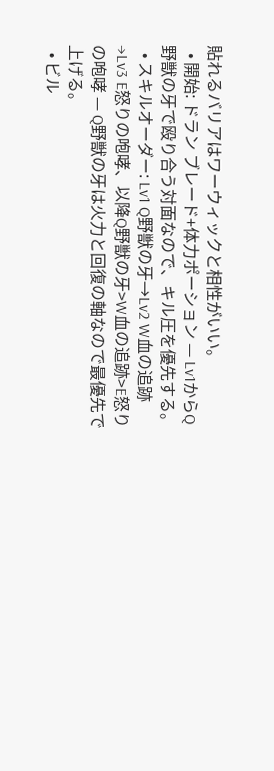貼れるバリアはワーウィックと相性がいい。
  • 開始: ドラン ブレード+体力ポーション — Lv1からQ野獣の牙で殴り合う対面なので、キル圧を優先する。
  • スキルオーダー: Lv1 Q野獣の牙→Lv2 W血の追跡→Lv3 E怒りの咆哮、以降Q野獣の牙>W血の追跡>E怒りの咆哮 — Q野獣の牙は火力と回復の軸なので最優先で上げる。
  • ビル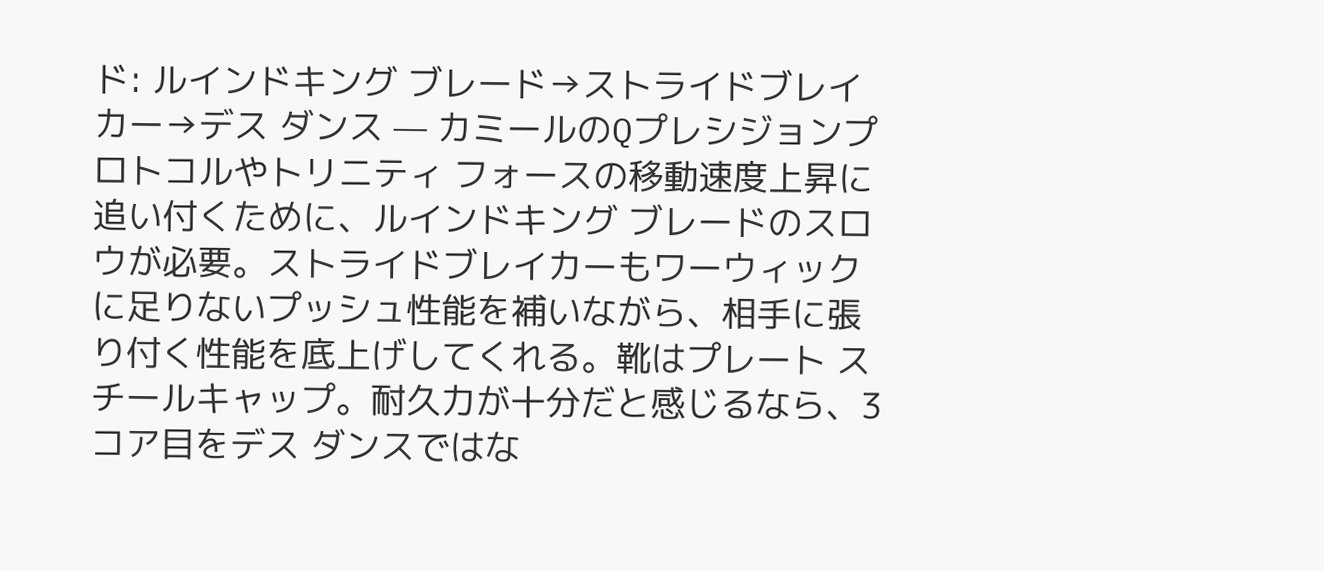ド: ルインドキング ブレード→ストライドブレイカー→デス ダンス — カミールのQプレシジョンプロトコルやトリニティ フォースの移動速度上昇に追い付くために、ルインドキング ブレードのスロウが必要。ストライドブレイカーもワーウィックに足りないプッシュ性能を補いながら、相手に張り付く性能を底上げしてくれる。靴はプレート スチールキャップ。耐久力が十分だと感じるなら、3コア目をデス ダンスではな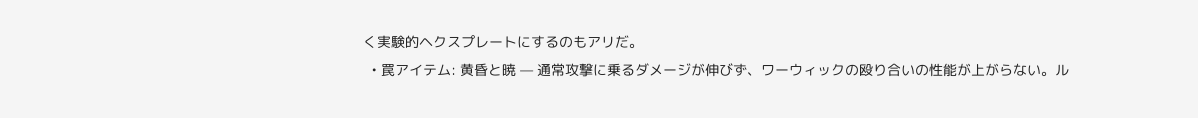く実験的ヘクスプレートにするのもアリだ。
  • 罠アイテム: 黄昏と暁 — 通常攻撃に乗るダメージが伸びず、ワーウィックの殴り合いの性能が上がらない。ル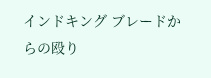インドキング ブレードからの殴り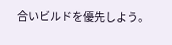合いビルドを優先しよう。